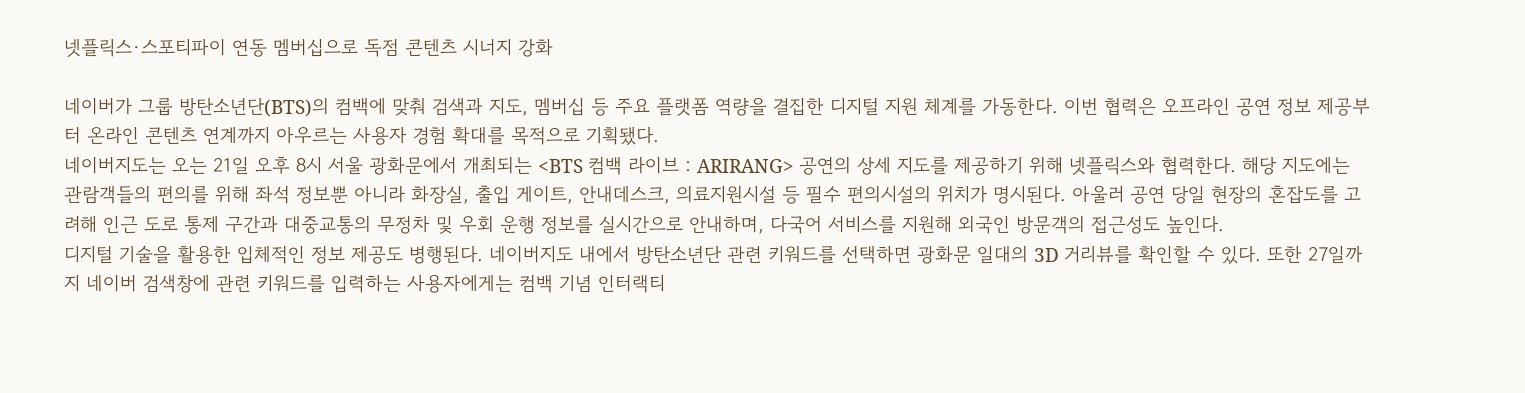넷플릭스·스포티파이 연동 멤버십으로 독점 콘텐츠 시너지 강화

네이버가 그룹 방탄소년단(BTS)의 컴백에 맞춰 검색과 지도, 멤버십 등 주요 플랫폼 역량을 결집한 디지털 지원 체계를 가동한다. 이번 협력은 오프라인 공연 정보 제공부터 온라인 콘텐츠 연계까지 아우르는 사용자 경험 확대를 목적으로 기획됐다.
네이버지도는 오는 21일 오후 8시 서울 광화문에서 개최되는 <BTS 컴백 라이브 : ARIRANG> 공연의 상세 지도를 제공하기 위해 넷플릭스와 협력한다. 해당 지도에는 관람객들의 편의를 위해 좌석 정보뿐 아니라 화장실, 출입 게이트, 안내데스크, 의료지원시설 등 필수 편의시설의 위치가 명시된다. 아울러 공연 당일 현장의 혼잡도를 고려해 인근 도로 통제 구간과 대중교통의 무정차 및 우회 운행 정보를 실시간으로 안내하며, 다국어 서비스를 지원해 외국인 방문객의 접근성도 높인다.
디지털 기술을 활용한 입체적인 정보 제공도 병행된다. 네이버지도 내에서 방탄소년단 관련 키워드를 선택하면 광화문 일대의 3D 거리뷰를 확인할 수 있다. 또한 27일까지 네이버 검색창에 관련 키워드를 입력하는 사용자에게는 컴백 기념 인터랙티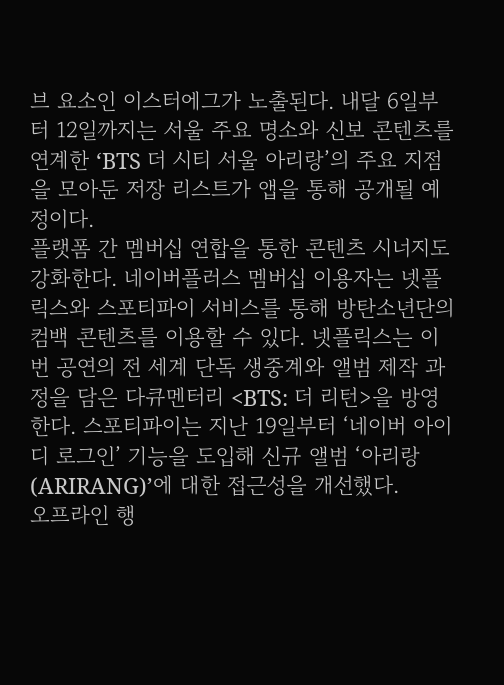브 요소인 이스터에그가 노출된다. 내달 6일부터 12일까지는 서울 주요 명소와 신보 콘텐츠를 연계한 ‘BTS 더 시티 서울 아리랑’의 주요 지점을 모아둔 저장 리스트가 앱을 통해 공개될 예정이다.
플랫폼 간 멤버십 연합을 통한 콘텐츠 시너지도 강화한다. 네이버플러스 멤버십 이용자는 넷플릭스와 스포티파이 서비스를 통해 방탄소년단의 컴백 콘텐츠를 이용할 수 있다. 넷플릭스는 이번 공연의 전 세계 단독 생중계와 앨범 제작 과정을 담은 다큐멘터리 <BTS: 더 리턴>을 방영한다. 스포티파이는 지난 19일부터 ‘네이버 아이디 로그인’ 기능을 도입해 신규 앨범 ‘아리랑(ARIRANG)’에 대한 접근성을 개선했다.
오프라인 행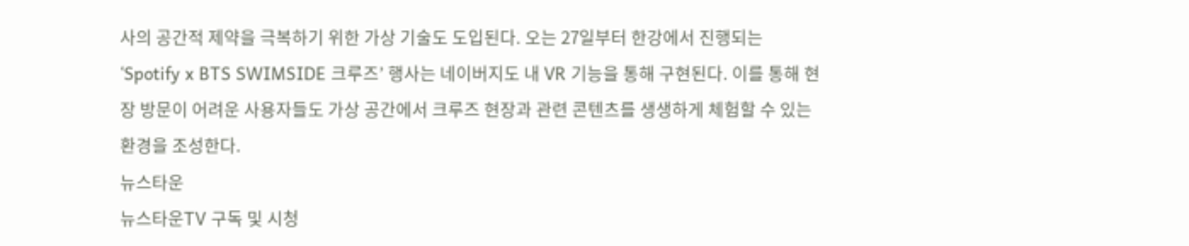사의 공간적 제약을 극복하기 위한 가상 기술도 도입된다. 오는 27일부터 한강에서 진행되는 ‘Spotify x BTS SWIMSIDE 크루즈’ 행사는 네이버지도 내 VR 기능을 통해 구현된다. 이를 통해 현장 방문이 어려운 사용자들도 가상 공간에서 크루즈 현장과 관련 콘텐츠를 생생하게 체험할 수 있는 환경을 조성한다.
뉴스타운
뉴스타운TV 구독 및 시청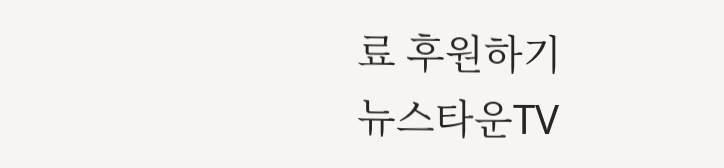료 후원하기
뉴스타운TV